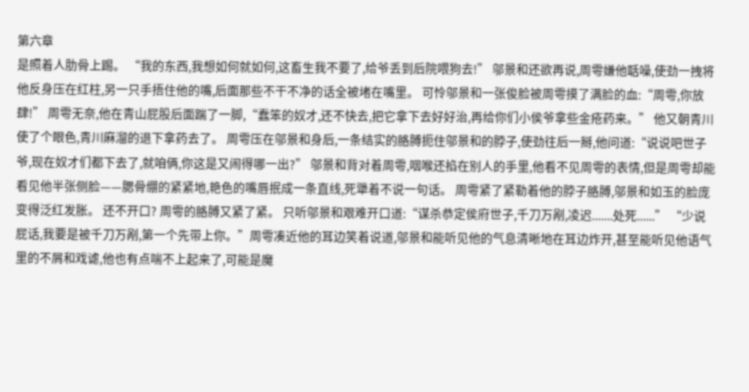第六章
是照着人肋骨上踢。 “我的东西,我想如何就如何,这畜生我不要了,给爷丢到后院喂狗去!” 邬景和还欲再说,周雩嫌他聒噪,使劲一拽将他反身压在红柱,另一只手捂住他的嘴,后面那些不干不净的话全被堵在嘴里。 可怜邬景和一张俊脸被周雩摸了满脸的血:“周雩,你放肆!” 周雩无奈,他在青山屁股后面踹了一脚,“蠢笨的奴才,还不快去,把它拿下去好好治,再给你们小侯爷拿些金疮药来。” 他又朝青川使了个眼色,青川麻溜的退下拿药去了。 周雩压在邬景和身后,一条结实的胳膊扼住邬景和的脖子,使劲往后一掰,他问道:“说说吧世子爷,现在奴才们都下去了,就咱俩,你这是又闹得哪一出?” 邬景和背对着周雩,咽喉还掐在别人的手里,他看不见周雩的表情,但是周雩却能看见他半张侧脸——腮骨绷的紧紧地,艳色的嘴唇抿成一条直线,死犟着不说一句话。 周雩紧了紧勒着他的脖子胳膊,邬景和如玉的脸庞变得泛红发胀。 还不开口? 周雩的胳膊又紧了紧。 只听邬景和艰难开口道:“谋杀恭定侯府世子,千刀万剐,凌迟.......处死......” “少说屁话,我要是被千刀万剐,第一个先带上你。”周雩凑近他的耳边笑着说道,邬景和能听见他的气息清晰地在耳边炸开,甚至能听见他语气里的不屑和戏谑,他也有点喘不上起来了,可能是魔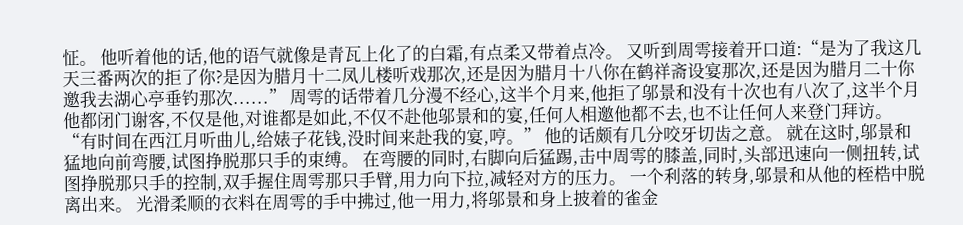怔。 他听着他的话,他的语气就像是青瓦上化了的白霜,有点柔又带着点冷。 又听到周雩接着开口道:“是为了我这几天三番两次的拒了你?是因为腊月十二凤儿楼听戏那次,还是因为腊月十八你在鹤祥斋设宴那次,还是因为腊月二十你邀我去湖心亭垂钓那次......” 周雩的话带着几分漫不经心,这半个月来,他拒了邬景和没有十次也有八次了,这半个月他都闭门谢客,不仅是他,对谁都是如此,不仅不赴他邬景和的宴,任何人相邀他都不去,也不让任何人来登门拜访。 “有时间在西江月听曲儿,给婊子花钱,没时间来赴我的宴,哼。” 他的话颇有几分咬牙切齿之意。 就在这时,邬景和猛地向前弯腰,试图挣脱那只手的束缚。 在弯腰的同时,右脚向后猛踢,击中周雩的膝盖,同时,头部迅速向一侧扭转,试图挣脱那只手的控制,双手握住周雩那只手臂,用力向下拉,减轻对方的压力。 一个利落的转身,邬景和从他的桎梏中脱离出来。 光滑柔顺的衣料在周雩的手中拂过,他一用力,将邬景和身上披着的雀金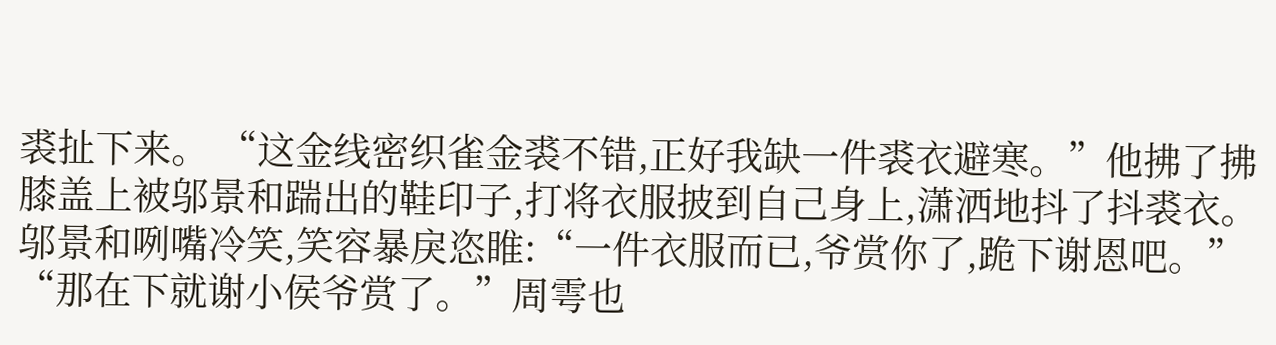裘扯下来。 “这金线密织雀金裘不错,正好我缺一件裘衣避寒。”他拂了拂膝盖上被邬景和踹出的鞋印子,打将衣服披到自己身上,潇洒地抖了抖裘衣。 邬景和咧嘴冷笑,笑容暴戾恣睢:“一件衣服而已,爷赏你了,跪下谢恩吧。” “那在下就谢小侯爷赏了。”周雩也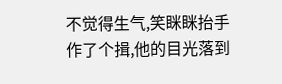不觉得生气,笑眯眯抬手作了个揖,他的目光落到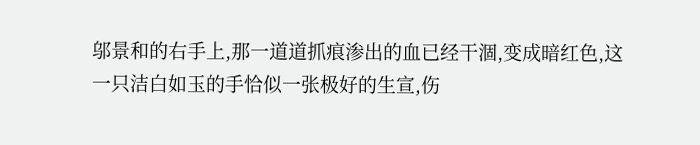邬景和的右手上,那一道道抓痕渗出的血已经干涸,变成暗红色,这一只洁白如玉的手恰似一张极好的生宣,伤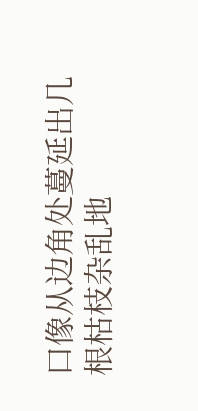口像从边角处蔓延出几根枯枝杂乱地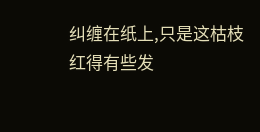纠缠在纸上,只是这枯枝红得有些发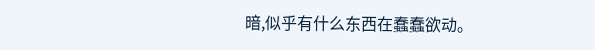暗,似乎有什么东西在蠢蠢欲动。